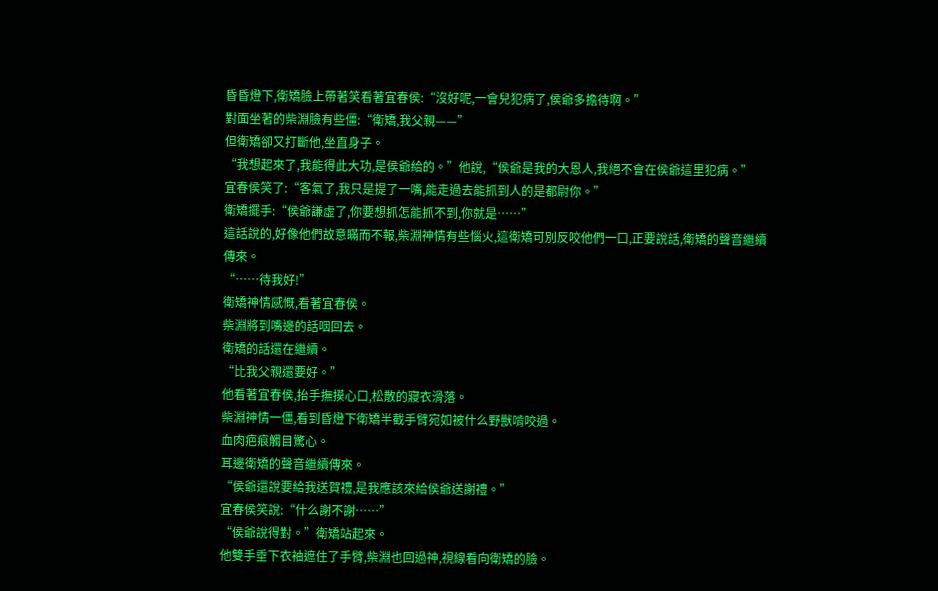昏昏燈下,衛矯臉上帶著笑看著宜春侯:“沒好呢,一會兒犯病了,侯爺多擔待啊。”
對面坐著的柴淵臉有些僵:“衛矯,我父親——”
但衛矯卻又打斷他,坐直身子。
“我想起來了,我能得此大功,是侯爺給的。”他說,“侯爺是我的大恩人,我絕不會在侯爺這里犯病。”
宜春侯笑了:“客氣了,我只是提了一嘴,能走過去能抓到人的是都尉你。”
衛矯擺手:“侯爺謙虛了,你要想抓怎能抓不到,你就是……”
這話說的,好像他們故意瞞而不報,柴淵神情有些惱火,這衛矯可別反咬他們一口,正要說話,衛矯的聲音繼續傳來。
“……待我好!”
衛矯神情感慨,看著宜春侯。
柴淵將到嘴邊的話咽回去。
衛矯的話還在繼續。
“比我父親還要好。”
他看著宜春侯,抬手撫摸心口,松散的寢衣滑落。
柴淵神情一僵,看到昏燈下衛矯半截手臂宛如被什么野獸啃咬過。
血肉疤痕觸目驚心。
耳邊衛矯的聲音繼續傳來。
“侯爺還說要給我送賀禮,是我應該來給侯爺送謝禮。”
宜春侯笑說:“什么謝不謝……”
“侯爺說得對。”衛矯站起來。
他雙手垂下衣袖遮住了手臂,柴淵也回過神,視線看向衛矯的臉。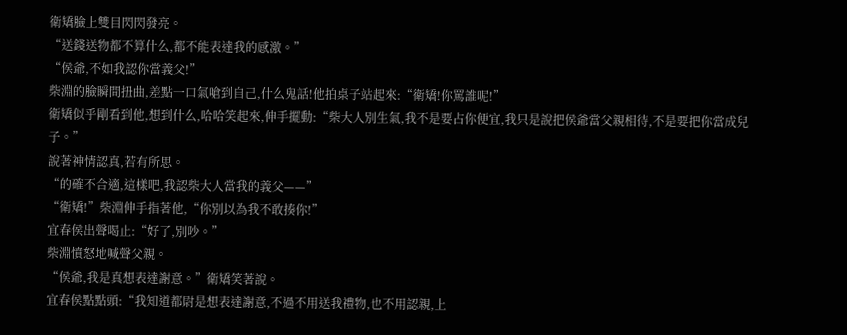衛矯臉上雙目閃閃發亮。
“送錢送物都不算什么,都不能表達我的感激。”
“侯爺,不如我認你當義父!”
柴淵的臉瞬間扭曲,差點一口氣嗆到自己,什么鬼話!他拍桌子站起來:“衛矯!你罵誰呢!”
衛矯似乎剛看到他,想到什么,哈哈笑起來,伸手擺動:“柴大人別生氣,我不是要占你便宜,我只是說把侯爺當父親相待,不是要把你當成兒子。”
說著神情認真,若有所思。
“的確不合適,這樣吧,我認柴大人當我的義父——”
“衛矯!”柴淵伸手指著他,“你別以為我不敢揍你!”
宜春侯出聲喝止:“好了,別吵。”
柴淵憤怒地喊聲父親。
“侯爺,我是真想表達謝意。”衛矯笑著說。
宜春侯點點頭:“我知道都尉是想表達謝意,不過不用送我禮物,也不用認親,上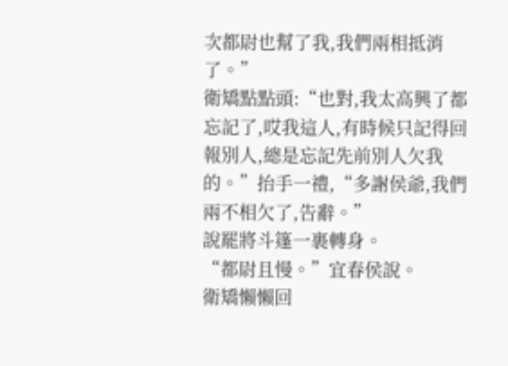次都尉也幫了我,我們兩相抵消了。”
衛矯點點頭:“也對,我太高興了都忘記了,哎我這人,有時候只記得回報別人,總是忘記先前別人欠我的。”抬手一禮,“多謝侯爺,我們兩不相欠了,告辭。”
說罷將斗篷一裹轉身。
“都尉且慢。”宜春侯說。
衛矯懶懶回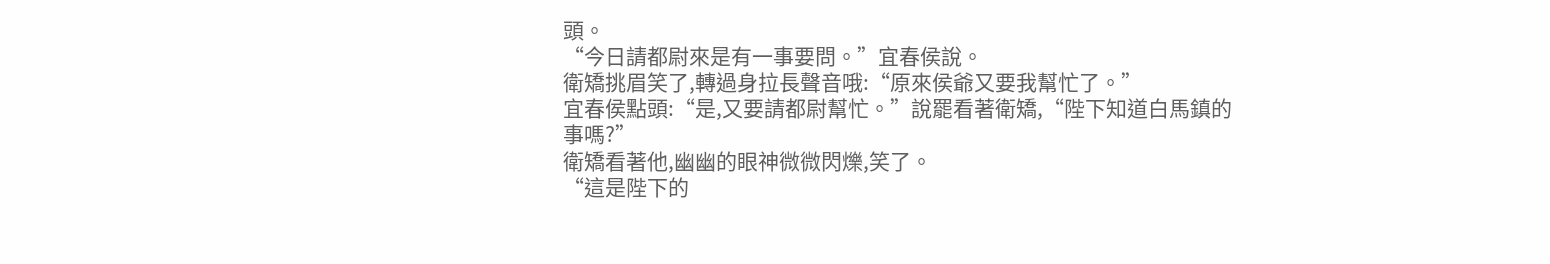頭。
“今日請都尉來是有一事要問。”宜春侯說。
衛矯挑眉笑了,轉過身拉長聲音哦:“原來侯爺又要我幫忙了。”
宜春侯點頭:“是,又要請都尉幫忙。”說罷看著衛矯,“陛下知道白馬鎮的事嗎?”
衛矯看著他,幽幽的眼神微微閃爍,笑了。
“這是陛下的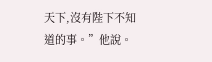天下,沒有陛下不知道的事。”他說。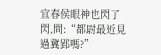宜春侯眼神也閃了閃,問:“都尉最近見過冀郢嗎?”